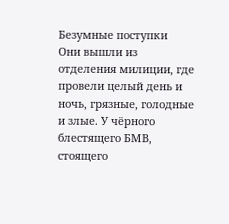Безумные поступки
Они вышли из отделения милиции, где провели целый день и ночь, грязные, голодные и злые. У чёрного блестящего БМВ, стоящего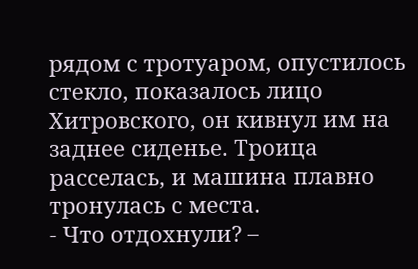рядом с тротуаром, опустилось стекло, показалось лицо Хитровского, он кивнул им на заднее сиденье. Троица расселась, и машина плавно тронулась с места.
- Что отдохнули? –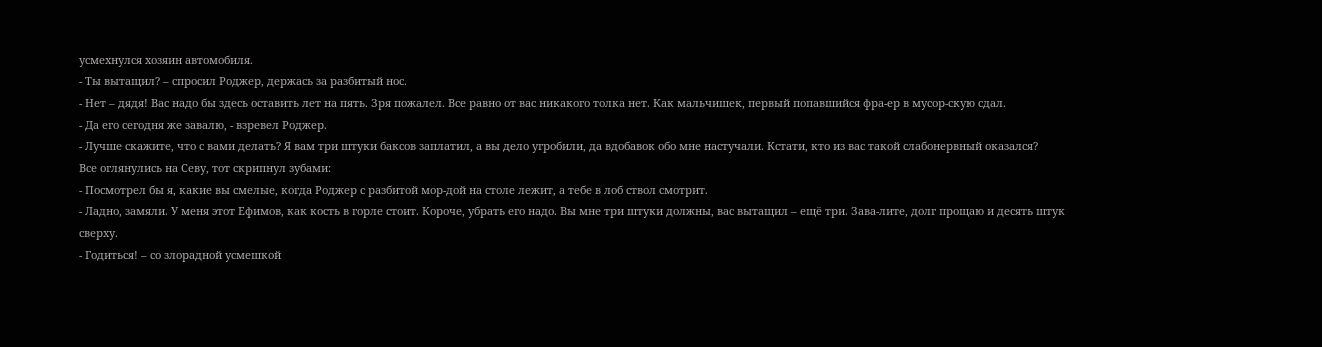усмехнулся хозяин автомобиля.
- Ты вытащил? – спросил Роджер, держась за разбитый нос.
- Нет – дядя! Вас надо бы здесь оставить лет на пять. Зря пожалел. Все равно от вас никакого толка нет. Как мальчишек, первый попавшийся фра-ер в мусор-скую сдал.
- Да его сегодня же завалю, - взревел Роджер.
- Лучше скажите, что с вами делать? Я вам три штуки баксов заплатил, а вы дело угробили, да вдобавок обо мне настучали. Кстати, кто из вас такой слабонервный оказался?
Все оглянулись на Севу, тот скрипнул зубами:
- Посмотрел бы я, какие вы смелые, когда Роджер с разбитой мор-дой на столе лежит, а тебе в лоб ствол смотрит.
- Ладно, замяли. У меня этот Ефимов, как кость в горле стоит. Короче, убрать его надо. Вы мне три штуки должны, вас вытащил – ещё три. Зава-лите, долг прощаю и десять штук сверху.
- Годиться! – со злорадной усмешкой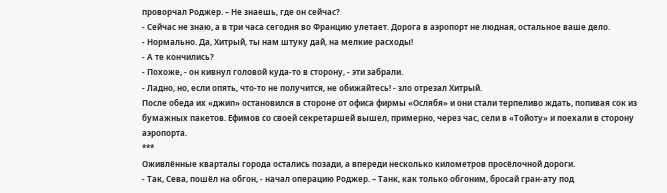проворчал Роджер. – Не знаешь, где он сейчас?
- Сейчас не знаю, а в три часа сегодня во Францию улетает. Дорога в аэропорт не людная, остальное ваше дело.
- Нормально. Да, Хитрый, ты нам штуку дай, на мелкие расходы!
- А те кончились?
- Похоже, - он кивнул головой куда-то в сторону, - эти забрали.
- Ладно, но, если опять, что-то не получится, не обижайтесь! - зло отрезал Хитрый.
После обеда их «джип» остановился в стороне от офиса фирмы «Ослябя» и они стали терпеливо ждать, попивая сок из бумажных пакетов. Ефимов со своей секретаршей вышел, примерно, через час, сели в «Тойоту» и поехали в сторону аэропорта.
***
Оживлённые кварталы города остались позади, а впереди несколько километров просёлочной дороги.
- Так, Сева, пошёл на обгон, - начал операцию Роджер. – Танк, как только обгоним, бросай гран-ату под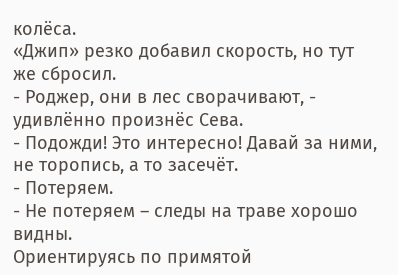колёса.
«Джип» резко добавил скорость, но тут же сбросил.
- Роджер, они в лес сворачивают, - удивлённо произнёс Сева.
- Подожди! Это интересно! Давай за ними, не торопись, а то засечёт.
- Потеряем.
- Не потеряем – следы на траве хорошо видны.
Ориентируясь по примятой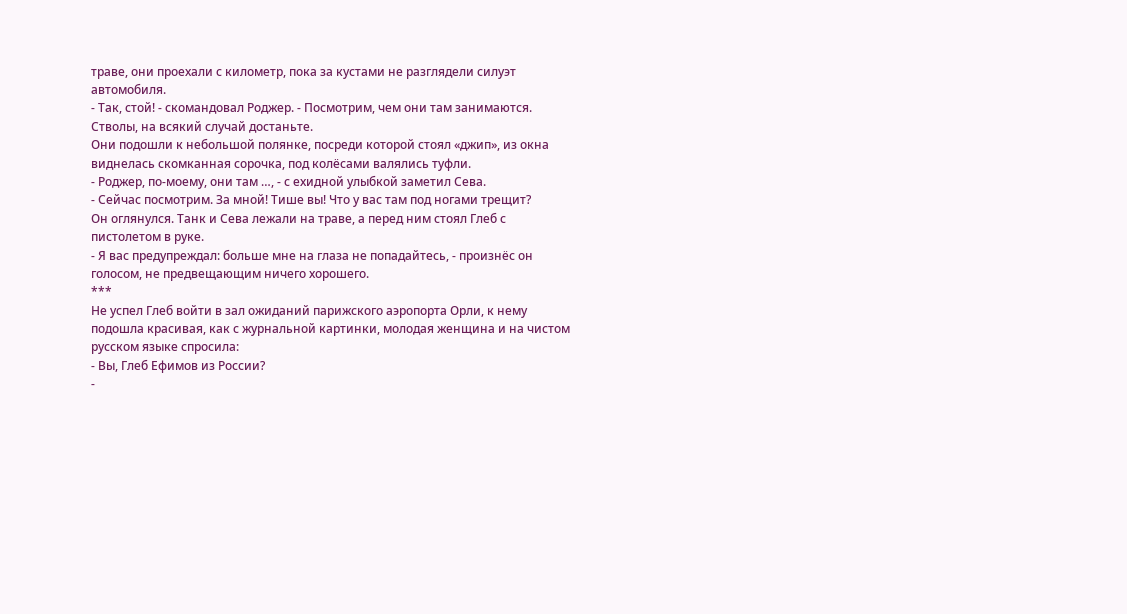траве, они проехали с километр, пока за кустами не разглядели силуэт автомобиля.
- Так, стой! - скомандовал Роджер. - Посмотрим, чем они там занимаются. Стволы, на всякий случай достаньте.
Они подошли к небольшой полянке, посреди которой стоял «джип», из окна виднелась скомканная сорочка, под колёсами валялись туфли.
- Роджер, по-моему, они там …, - с ехидной улыбкой заметил Сева.
- Сейчас посмотрим. За мной! Тише вы! Что у вас там под ногами трещит?
Он оглянулся. Танк и Сева лежали на траве, а перед ним стоял Глеб с пистолетом в руке.
- Я вас предупреждал: больше мне на глаза не попадайтесь, - произнёс он голосом, не предвещающим ничего хорошего.
***
Не успел Глеб войти в зал ожиданий парижского аэропорта Орли, к нему подошла красивая, как с журнальной картинки, молодая женщина и на чистом русском языке спросила:
- Вы, Глеб Ефимов из России?
-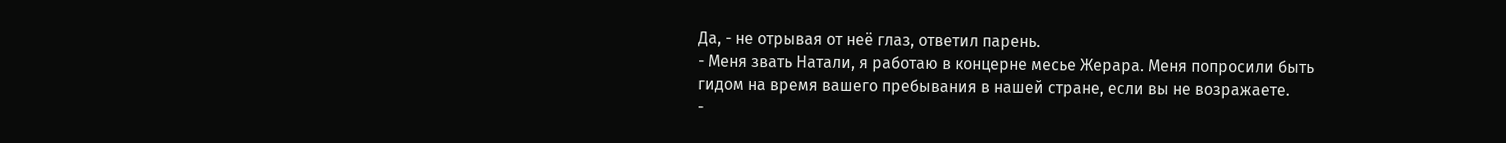Да, - не отрывая от неё глаз, ответил парень.
- Меня звать Натали, я работаю в концерне месье Жерара. Меня попросили быть гидом на время вашего пребывания в нашей стране, если вы не возражаете.
-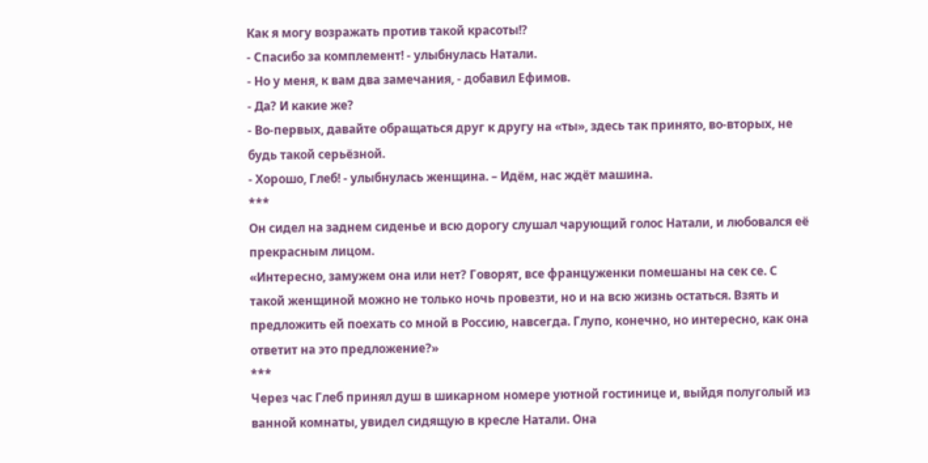Как я могу возражать против такой красоты!?
- Спасибо за комплемент! - улыбнулась Натали.
- Но у меня, к вам два замечания, - добавил Ефимов.
- Да? И какие же?
- Во-первых, давайте обращаться друг к другу на «ты», здесь так принято, во-вторых, не будь такой серьёзной.
- Хорошо, Глеб! - улыбнулась женщина. – Идём, нас ждёт машина.
***
Он сидел на заднем сиденье и всю дорогу слушал чарующий голос Натали, и любовался её прекрасным лицом.
«Интересно, замужем она или нет? Говорят, все француженки помешаны на сек се. С такой женщиной можно не только ночь провезти, но и на всю жизнь остаться. Взять и предложить ей поехать со мной в Россию, навсегда. Глупо, конечно, но интересно, как она ответит на это предложение?»
***
Через час Глеб принял душ в шикарном номере уютной гостинице и, выйдя полуголый из ванной комнаты, увидел сидящую в кресле Натали. Она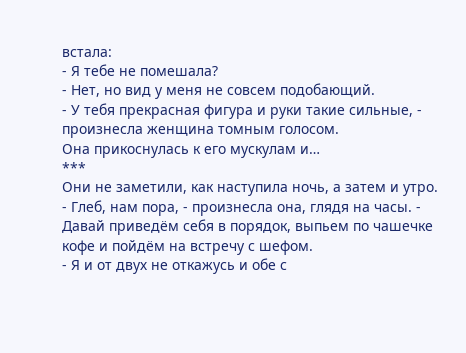встала:
- Я тебе не помешала?
- Нет, но вид у меня не совсем подобающий.
- У тебя прекрасная фигура и руки такие сильные, - произнесла женщина томным голосом.
Она прикоснулась к его мускулам и…
***
Они не заметили, как наступила ночь, а затем и утро.
- Глеб, нам пора, - произнесла она, глядя на часы. - Давай приведём себя в порядок, выпьем по чашечке кофе и пойдём на встречу с шефом.
- Я и от двух не откажусь и обе с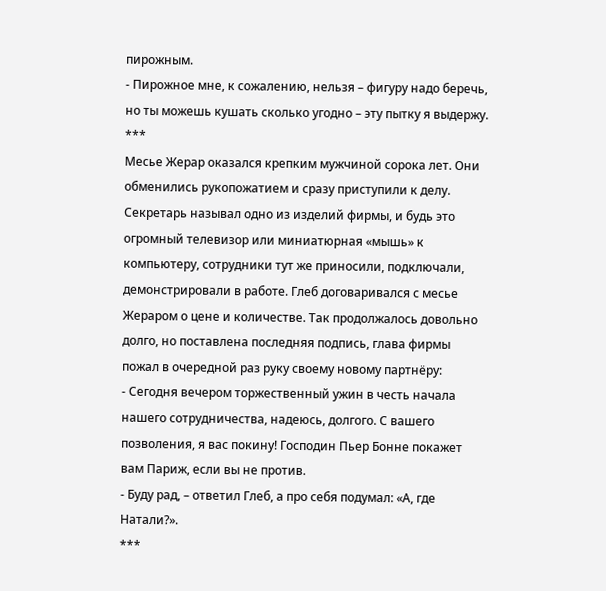пирожным.
- Пирожное мне, к сожалению, нельзя – фигуру надо беречь, но ты можешь кушать сколько угодно – эту пытку я выдержу.
***
Месье Жерар оказался крепким мужчиной сорока лет. Они обменились рукопожатием и сразу приступили к делу. Секретарь называл одно из изделий фирмы, и будь это огромный телевизор или миниатюрная «мышь» к компьютеру, сотрудники тут же приносили, подключали, демонстрировали в работе. Глеб договаривался с месье Жераром о цене и количестве. Так продолжалось довольно долго, но поставлена последняя подпись, глава фирмы пожал в очередной раз руку своему новому партнёру:
- Сегодня вечером торжественный ужин в честь начала нашего сотрудничества, надеюсь, долгого. С вашего позволения, я вас покину! Господин Пьер Бонне покажет вам Париж, если вы не против.
- Буду рад, – ответил Глеб, а про себя подумал: «А, где Натали?».
***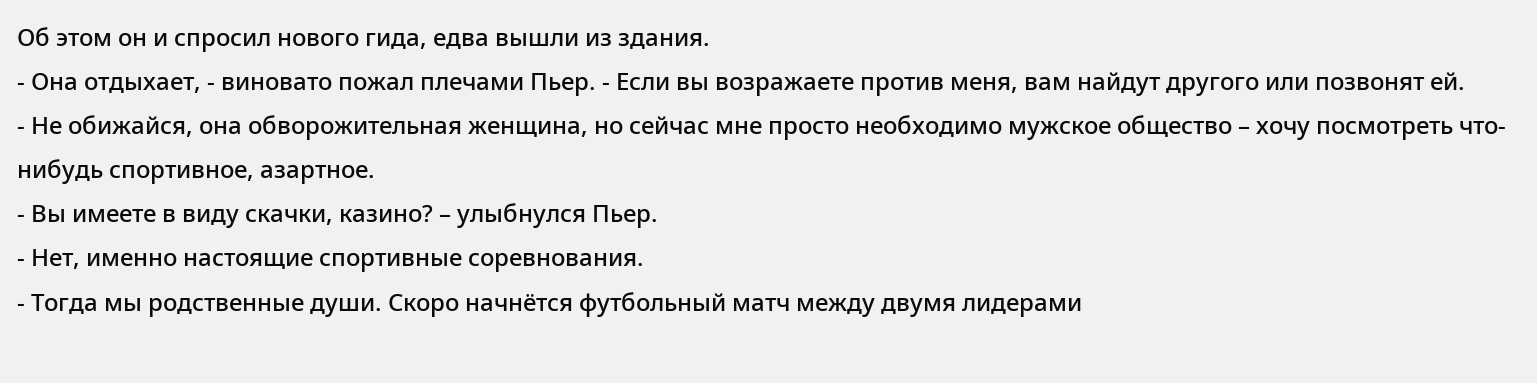Об этом он и спросил нового гида, едва вышли из здания.
- Она отдыхает, - виновато пожал плечами Пьер. - Если вы возражаете против меня, вам найдут другого или позвонят ей.
- Не обижайся, она обворожительная женщина, но сейчас мне просто необходимо мужское общество – хочу посмотреть что-нибудь спортивное, азартное.
- Вы имеете в виду скачки, казино? – улыбнулся Пьер.
- Нет, именно настоящие спортивные соревнования.
- Тогда мы родственные души. Скоро начнётся футбольный матч между двумя лидерами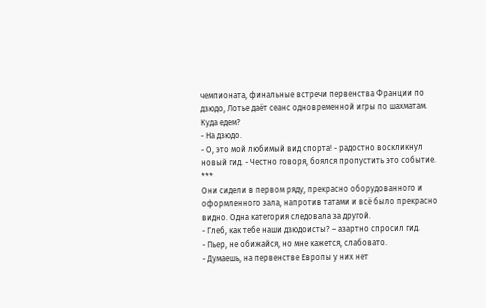чемпионата, финальные встречи первенства Франции по дзюдо, Лотье даёт сеанс одновременной игры по шахматам. Куда едем?
- На дзюдо.
- О, это мой любимый вид спорта! - радостно воскликнул новый гид. - Честно говоря, боялся пропустить это событие.
***
Они сидели в первом ряду, прекрасно оборудованного и оформленного зала, напротив татами и всё было прекрасно видно. Одна категория следовала за другой.
- Глеб, как тебе наши дзюдоисты? – азартно спросил гид.
- Пьер, не обижайся, но мне кажется, слабовато.
- Думаешь, на первенстве Европы у них нет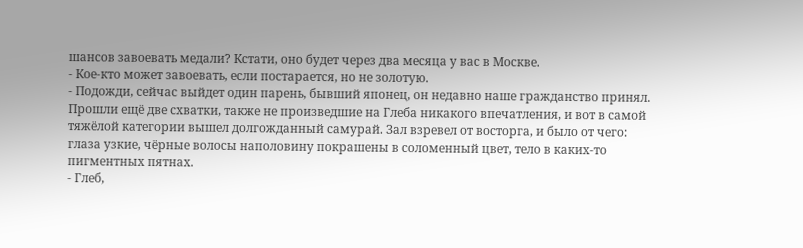шансов завоевать медали? Кстати, оно будет через два месяца у вас в Москве.
- Кое-кто может завоевать, если постарается, но не золотую.
- Подожди, сейчас выйдет один парень, бывший японец, он недавно наше гражданство принял.
Прошли ещё две схватки, также не произведшие на Глеба никакого впечатления, и вот в самой тяжёлой категории вышел долгожданный самурай. Зал взревел от восторга, и было от чего: глаза узкие, чёрные волосы наполовину покрашены в соломенный цвет, тело в каких-то пигментных пятнах.
- Глеб,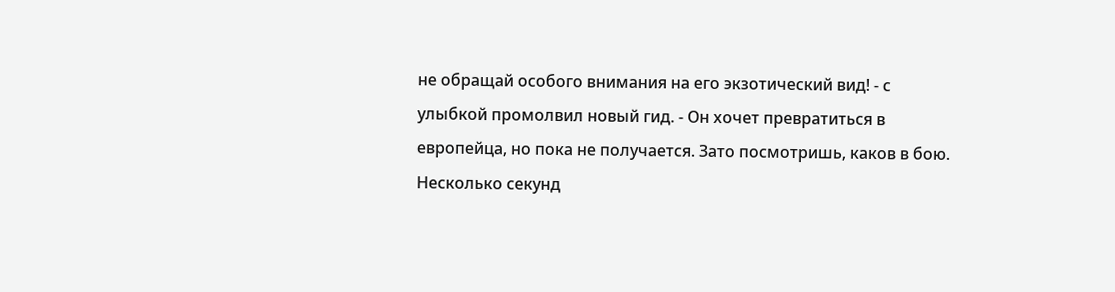не обращай особого внимания на его экзотический вид! - с улыбкой промолвил новый гид. - Он хочет превратиться в европейца, но пока не получается. Зато посмотришь, каков в бою.
Несколько секунд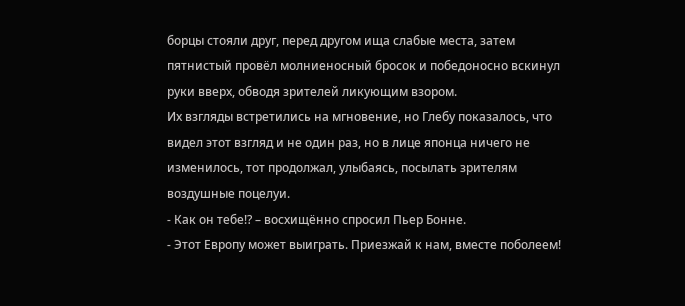борцы стояли друг, перед другом ища слабые места, затем пятнистый провёл молниеносный бросок и победоносно вскинул руки вверх, обводя зрителей ликующим взором.
Их взгляды встретились на мгновение, но Глебу показалось, что видел этот взгляд и не один раз, но в лице японца ничего не изменилось, тот продолжал, улыбаясь, посылать зрителям воздушные поцелуи.
- Как он тебе!? – восхищённо спросил Пьер Бонне.
- Этот Европу может выиграть. Приезжай к нам, вместе поболеем!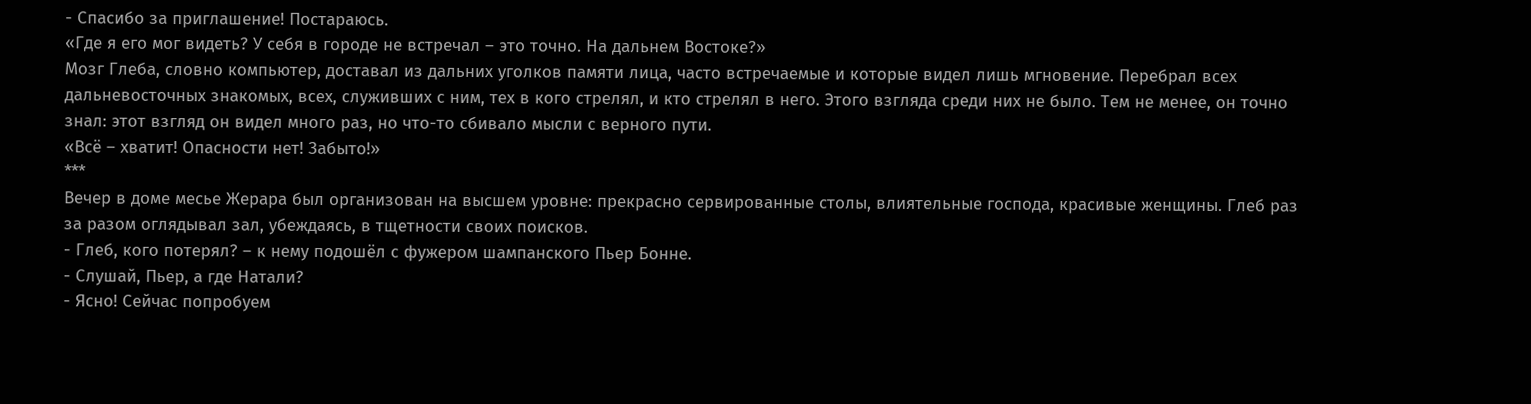- Спасибо за приглашение! Постараюсь.
«Где я его мог видеть? У себя в городе не встречал – это точно. На дальнем Востоке?»
Мозг Глеба, словно компьютер, доставал из дальних уголков памяти лица, часто встречаемые и которые видел лишь мгновение. Перебрал всех дальневосточных знакомых, всех, служивших с ним, тех в кого стрелял, и кто стрелял в него. Этого взгляда среди них не было. Тем не менее, он точно знал: этот взгляд он видел много раз, но что-то сбивало мысли с верного пути.
«Всё – хватит! Опасности нет! Забыто!»
***
Вечер в доме месье Жерара был организован на высшем уровне: прекрасно сервированные столы, влиятельные господа, красивые женщины. Глеб раз за разом оглядывал зал, убеждаясь, в тщетности своих поисков.
- Глеб, кого потерял? – к нему подошёл с фужером шампанского Пьер Бонне.
- Слушай, Пьер, а где Натали?
- Ясно! Сейчас попробуем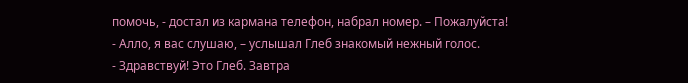помочь, - достал из кармана телефон, набрал номер. – Пожалуйста!
- Алло, я вас слушаю, – услышал Глеб знакомый нежный голос.
- Здравствуй! Это Глеб. Завтра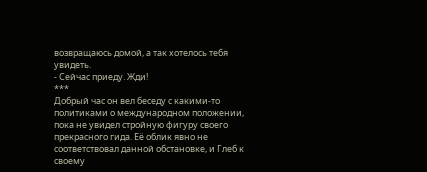возвращаюсь домой, а так хотелось тебя увидеть.
- Сейчас приеду. Жди!
***
Добрый час он вел беседу с какими-то политиками о международном положении, пока не увидел стройную фигуру своего прекрасного гида. Её облик явно не соответствовал данной обстановке, и Глеб к своему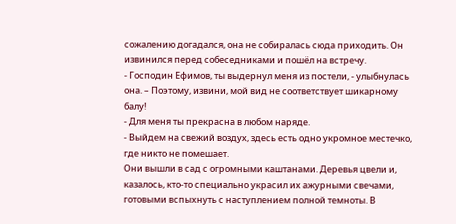сожалению догадался, она не собиралась сюда приходить. Он извинился перед собеседниками и пошёл на встречу.
- Господин Ефимов, ты выдернул меня из постели, - улыбнулась она. – Поэтому, извини, мой вид не соответствует шикарному балу!
- Для меня ты прекрасна в любом наряде.
- Выйдем на свежий воздух, здесь есть одно укромное местечко, где никто не помешает.
Они вышли в сад с огромными каштанами. Деревья цвели и, казалось, кто-то специально украсил их ажурными свечами, готовыми вспыхнуть с наступлением полной темноты. В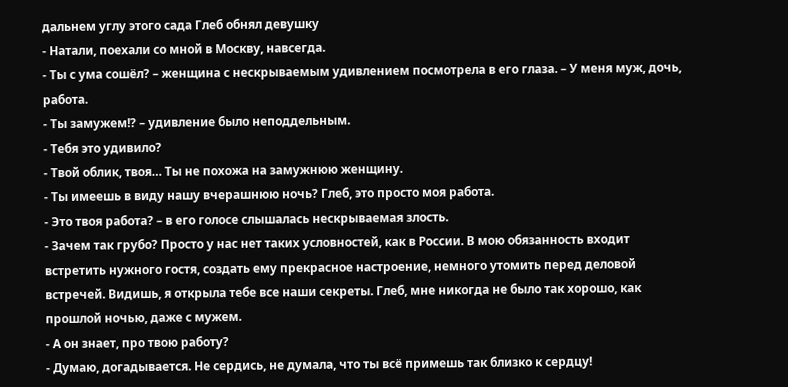дальнем углу этого сада Глеб обнял девушку
- Натали, поехали со мной в Москву, навсегда.
- Ты с ума сошёл? – женщина с нескрываемым удивлением посмотрела в его глаза. – У меня муж, дочь, работа.
- Ты замужем!? – удивление было неподдельным.
- Тебя это удивило?
- Твой облик, твоя… Ты не похожа на замужнюю женщину.
- Ты имеешь в виду нашу вчерашнюю ночь? Глеб, это просто моя работа.
- Это твоя работа? – в его голосе слышалась нескрываемая злость.
- Зачем так грубо? Просто у нас нет таких условностей, как в России. В мою обязанность входит встретить нужного гостя, создать ему прекрасное настроение, немного утомить перед деловой встречей. Видишь, я открыла тебе все наши секреты. Глеб, мне никогда не было так хорошо, как прошлой ночью, даже с мужем.
- А он знает, про твою работу?
- Думаю, догадывается. Не сердись, не думала, что ты всё примешь так близко к сердцу!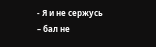- Я и не сержусь – бал не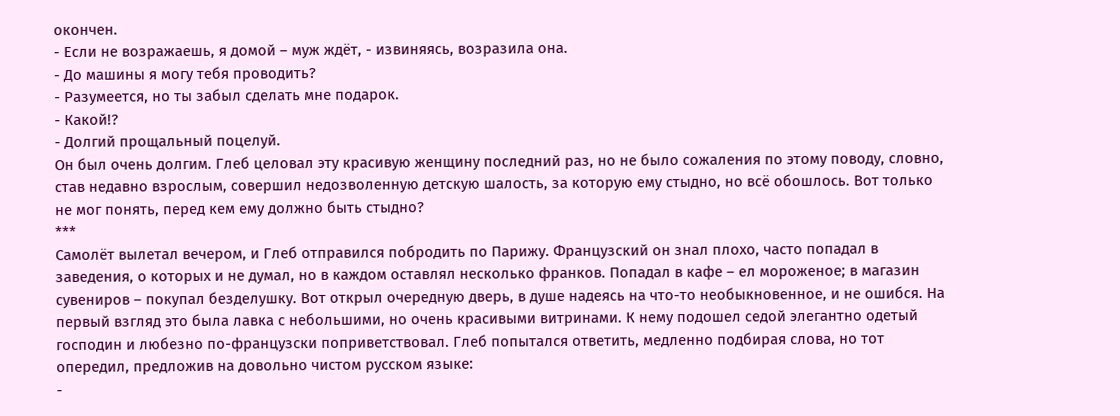окончен.
- Если не возражаешь, я домой – муж ждёт, - извиняясь, возразила она.
- До машины я могу тебя проводить?
- Разумеется, но ты забыл сделать мне подарок.
- Какой!?
- Долгий прощальный поцелуй.
Он был очень долгим. Глеб целовал эту красивую женщину последний раз, но не было сожаления по этому поводу, словно, став недавно взрослым, совершил недозволенную детскую шалость, за которую ему стыдно, но всё обошлось. Вот только не мог понять, перед кем ему должно быть стыдно?
***
Самолёт вылетал вечером, и Глеб отправился побродить по Парижу. Французский он знал плохо, часто попадал в заведения, о которых и не думал, но в каждом оставлял несколько франков. Попадал в кафе – ел мороженое; в магазин сувениров – покупал безделушку. Вот открыл очередную дверь, в душе надеясь на что-то необыкновенное, и не ошибся. На первый взгляд это была лавка с небольшими, но очень красивыми витринами. К нему подошел седой элегантно одетый господин и любезно по-французски поприветствовал. Глеб попытался ответить, медленно подбирая слова, но тот опередил, предложив на довольно чистом русском языке:
-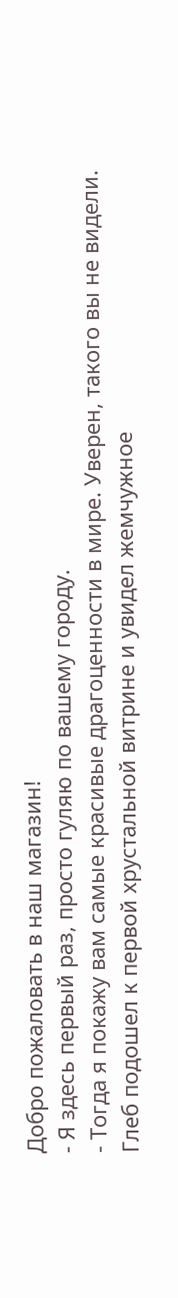Добро пожаловать в наш магазин!
- Я здесь первый раз, просто гуляю по вашему городу.
- Тогда я покажу вам самые красивые драгоценности в мире. Уверен, такого вы не видели.
Глеб подошел к первой хрустальной витрине и увидел жемчужное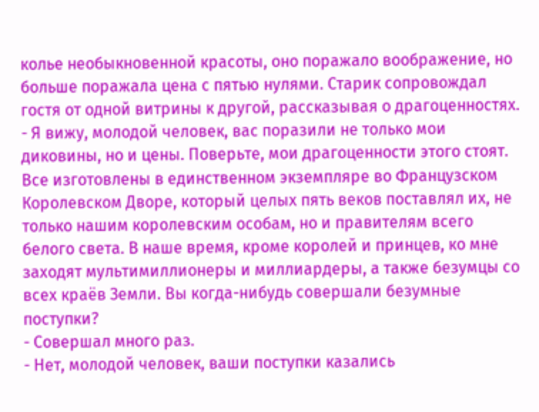колье необыкновенной красоты, оно поражало воображение, но больше поражала цена с пятью нулями. Старик сопровождал гостя от одной витрины к другой, рассказывая о драгоценностях.
- Я вижу, молодой человек, вас поразили не только мои диковины, но и цены. Поверьте, мои драгоценности этого стоят. Все изготовлены в единственном экземпляре во Французском Королевском Дворе, который целых пять веков поставлял их, не только нашим королевским особам, но и правителям всего белого света. В наше время, кроме королей и принцев, ко мне заходят мультимиллионеры и миллиардеры, а также безумцы со всех краёв Земли. Вы когда-нибудь совершали безумные поступки?
- Совершал много раз.
- Нет, молодой человек, ваши поступки казались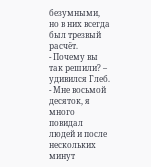безумными, но в них всегда был трезвый расчёт.
- Почему вы так решили? – удивился Глеб.
- Мне восьмой десяток, я много повидал людей и после нескольких минут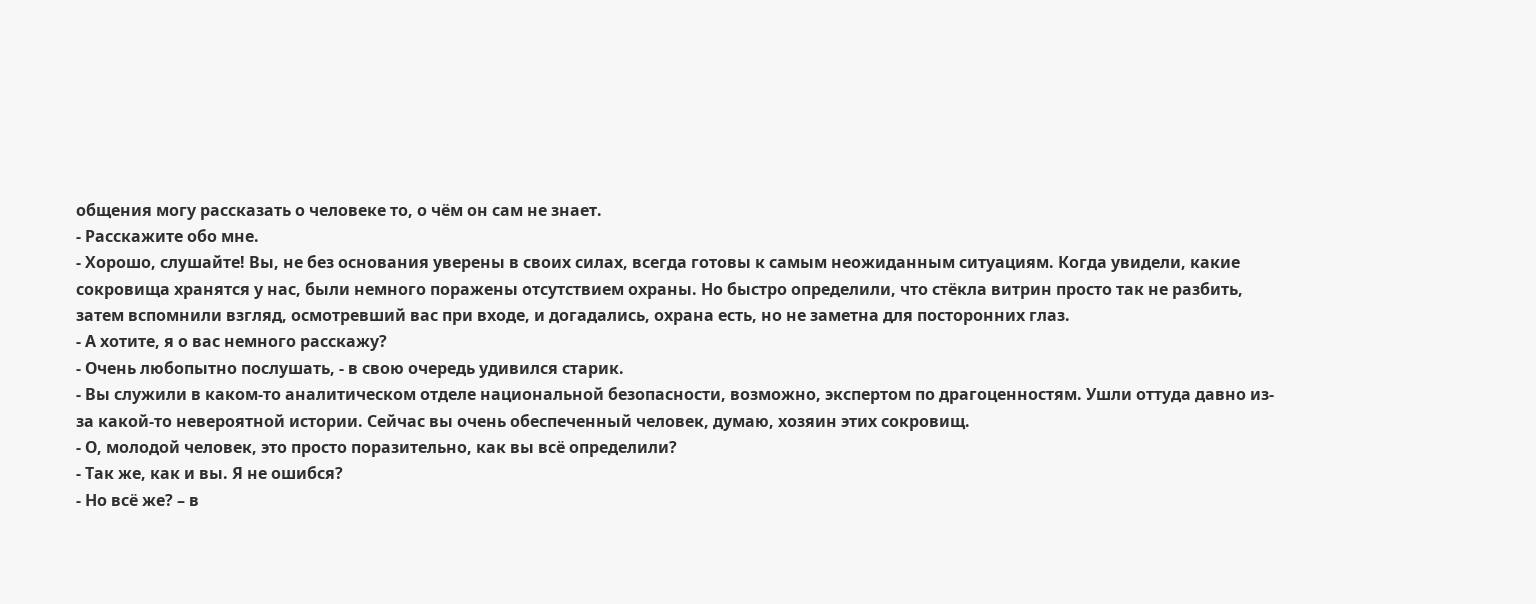общения могу рассказать о человеке то, о чём он сам не знает.
- Расскажите обо мне.
- Хорошо, слушайте! Вы, не без основания уверены в своих силах, всегда готовы к самым неожиданным ситуациям. Когда увидели, какие сокровища хранятся у нас, были немного поражены отсутствием охраны. Но быстро определили, что стёкла витрин просто так не разбить, затем вспомнили взгляд, осмотревший вас при входе, и догадались, охрана есть, но не заметна для посторонних глаз.
- А хотите, я о вас немного расскажу?
- Очень любопытно послушать, - в свою очередь удивился старик.
- Вы служили в каком-то аналитическом отделе национальной безопасности, возможно, экспертом по драгоценностям. Ушли оттуда давно из-за какой-то невероятной истории. Сейчас вы очень обеспеченный человек, думаю, хозяин этих сокровищ.
- О, молодой человек, это просто поразительно, как вы всё определили?
- Так же, как и вы. Я не ошибся?
- Но всё же? – в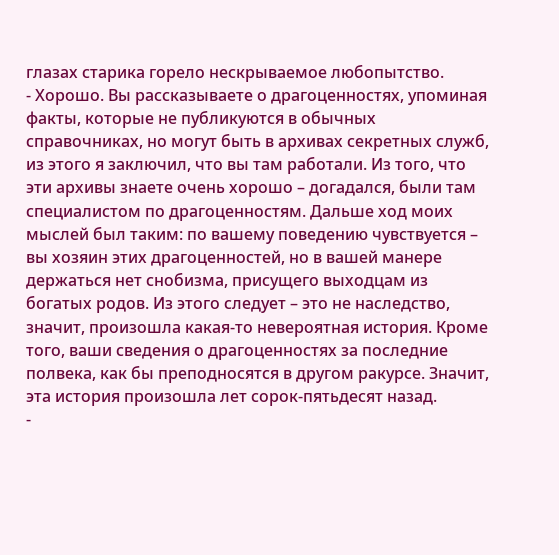глазах старика горело нескрываемое любопытство.
- Хорошо. Вы рассказываете о драгоценностях, упоминая факты, которые не публикуются в обычных справочниках, но могут быть в архивах секретных служб, из этого я заключил, что вы там работали. Из того, что эти архивы знаете очень хорошо – догадался, были там специалистом по драгоценностям. Дальше ход моих мыслей был таким: по вашему поведению чувствуется – вы хозяин этих драгоценностей, но в вашей манере держаться нет снобизма, присущего выходцам из богатых родов. Из этого следует – это не наследство, значит, произошла какая-то невероятная история. Кроме того, ваши сведения о драгоценностях за последние полвека, как бы преподносятся в другом ракурсе. Значит, эта история произошла лет сорок-пятьдесят назад.
-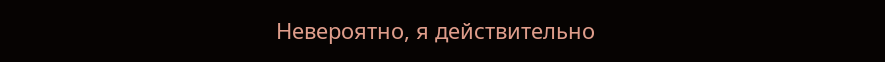Невероятно, я действительно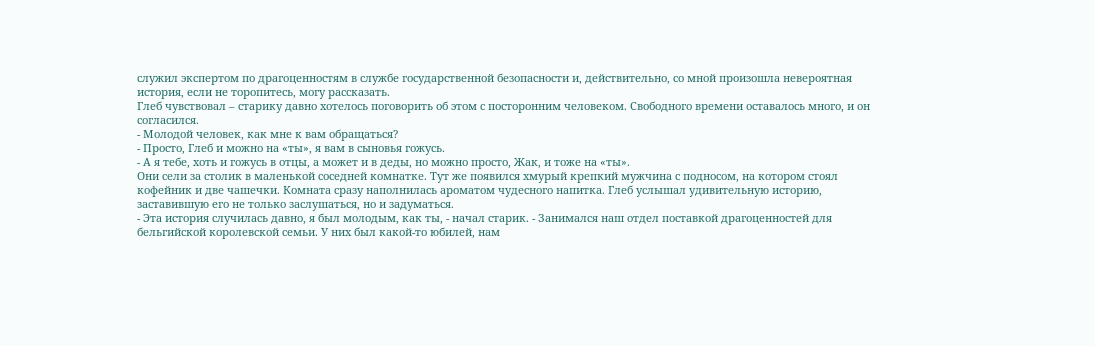служил экспертом по драгоценностям в службе государственной безопасности и, действительно, со мной произошла невероятная история, если не торопитесь, могу рассказать.
Глеб чувствовал – старику давно хотелось поговорить об этом с посторонним человеком. Свободного времени оставалось много, и он согласился.
- Молодой человек, как мне к вам обращаться?
- Просто, Глеб и можно на «ты», я вам в сыновья гожусь.
- А я тебе, хоть и гожусь в отцы, а может и в деды, но можно просто, Жак, и тоже на «ты».
Они сели за столик в маленькой соседней комнатке. Тут же появился хмурый крепкий мужчина с подносом, на котором стоял кофейник и две чашечки. Комната сразу наполнилась ароматом чудесного напитка. Глеб услышал удивительную историю, заставившую его не только заслушаться, но и задуматься.
- Эта история случилась давно, я был молодым, как ты, - начал старик. - Занимался наш отдел поставкой драгоценностей для бельгийской королевской семьи. У них был какой-то юбилей, нам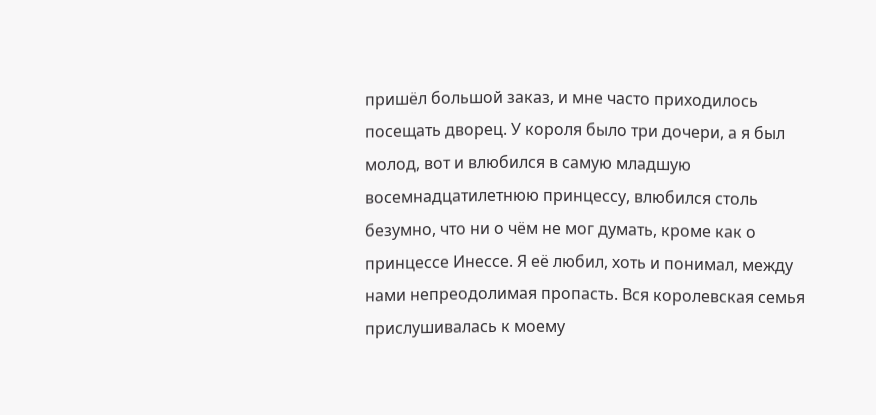пришёл большой заказ, и мне часто приходилось посещать дворец. У короля было три дочери, а я был молод, вот и влюбился в самую младшую восемнадцатилетнюю принцессу, влюбился столь безумно, что ни о чём не мог думать, кроме как о принцессе Инессе. Я её любил, хоть и понимал, между нами непреодолимая пропасть. Вся королевская семья прислушивалась к моему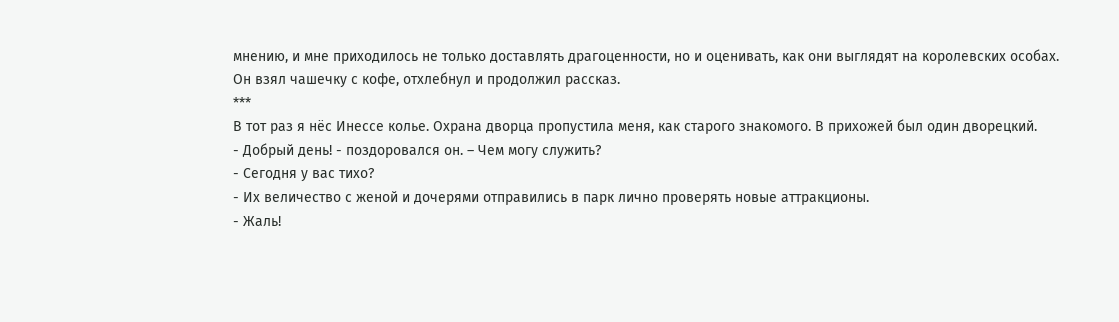мнению, и мне приходилось не только доставлять драгоценности, но и оценивать, как они выглядят на королевских особах.
Он взял чашечку с кофе, отхлебнул и продолжил рассказ.
***
В тот раз я нёс Инессе колье. Охрана дворца пропустила меня, как старого знакомого. В прихожей был один дворецкий.
- Добрый день! - поздоровался он. – Чем могу служить?
- Сегодня у вас тихо?
- Их величество с женой и дочерями отправились в парк лично проверять новые аттракционы.
- Жаль!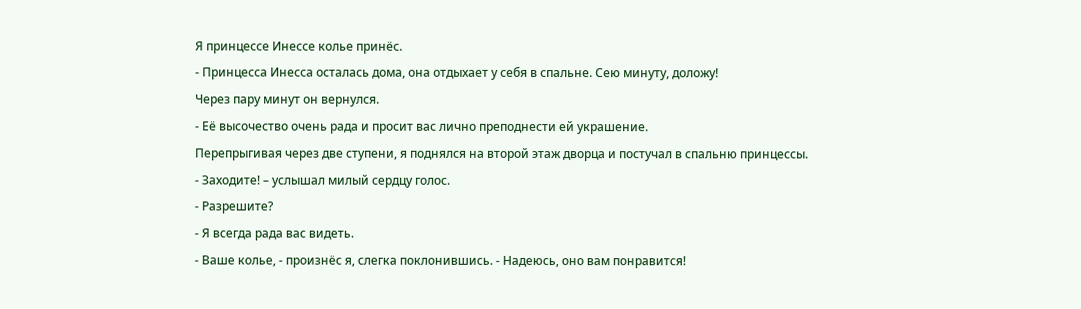Я принцессе Инессе колье принёс.
- Принцесса Инесса осталась дома, она отдыхает у себя в спальне. Сею минуту, доложу!
Через пару минут он вернулся.
- Её высочество очень рада и просит вас лично преподнести ей украшение.
Перепрыгивая через две ступени, я поднялся на второй этаж дворца и постучал в спальню принцессы.
- Заходите! – услышал милый сердцу голос.
- Разрешите?
- Я всегда рада вас видеть.
- Ваше колье, - произнёс я, слегка поклонившись. - Надеюсь, оно вам понравится!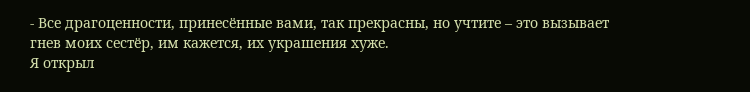- Все драгоценности, принесённые вами, так прекрасны, но учтите – это вызывает гнев моих сестёр, им кажется, их украшения хуже.
Я открыл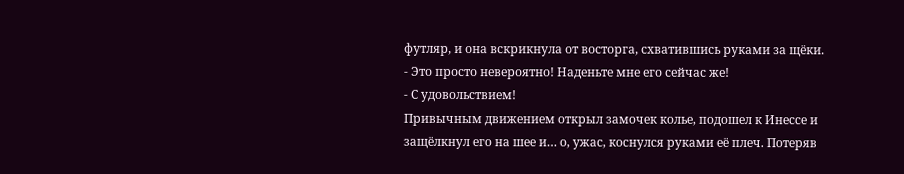футляр, и она вскрикнула от восторга, схватившись руками за щёки.
- Это просто невероятно! Наденьте мне его сейчас же!
- С удовольствием!
Привычным движением открыл замочек колье, подошел к Инессе и защёлкнул его на шее и… о, ужас, коснулся руками её плеч. Потеряв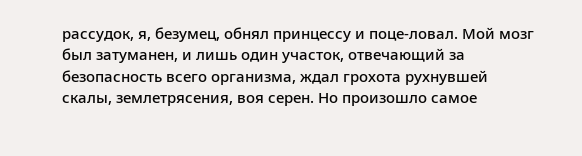рассудок, я, безумец, обнял принцессу и поце-ловал. Мой мозг был затуманен, и лишь один участок, отвечающий за безопасность всего организма, ждал грохота рухнувшей скалы, землетрясения, воя серен. Но произошло самое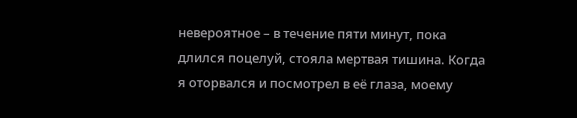невероятное – в течение пяти минут, пока длился поцелуй, стояла мертвая тишина. Когда я оторвался и посмотрел в её глаза, моему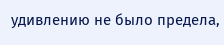удивлению не было предела,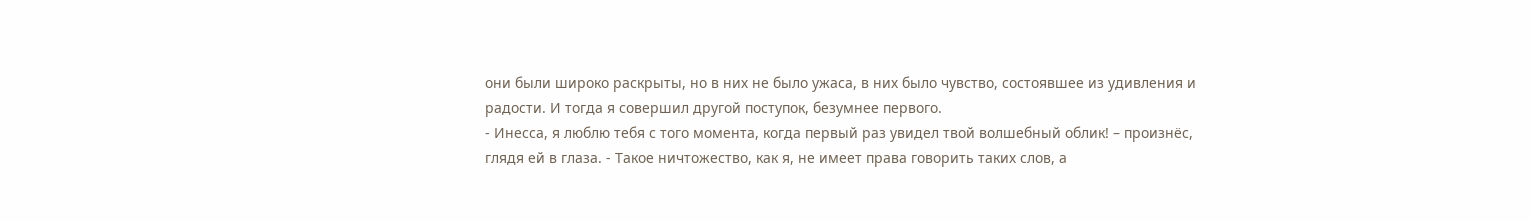они были широко раскрыты, но в них не было ужаса, в них было чувство, состоявшее из удивления и радости. И тогда я совершил другой поступок, безумнее первого.
- Инесса, я люблю тебя с того момента, когда первый раз увидел твой волшебный облик! – произнёс, глядя ей в глаза. - Такое ничтожество, как я, не имеет права говорить таких слов, а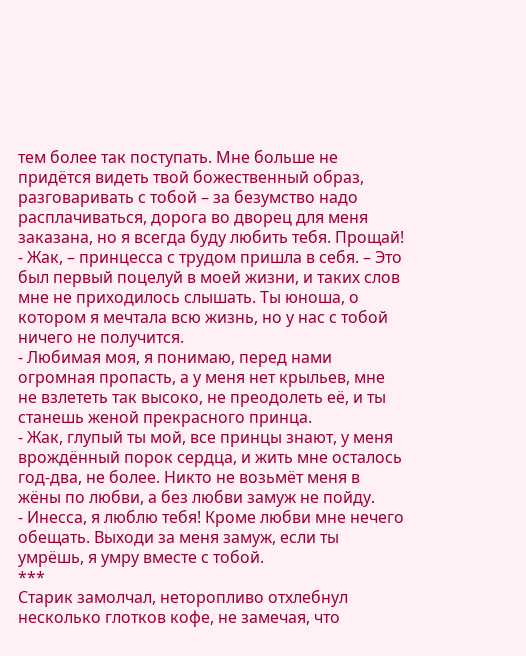тем более так поступать. Мне больше не придётся видеть твой божественный образ, разговаривать с тобой – за безумство надо расплачиваться, дорога во дворец для меня заказана, но я всегда буду любить тебя. Прощай!
- Жак, – принцесса с трудом пришла в себя. – Это был первый поцелуй в моей жизни, и таких слов мне не приходилось слышать. Ты юноша, о котором я мечтала всю жизнь, но у нас с тобой ничего не получится.
- Любимая моя, я понимаю, перед нами огромная пропасть, а у меня нет крыльев, мне не взлететь так высоко, не преодолеть её, и ты станешь женой прекрасного принца.
- Жак, глупый ты мой, все принцы знают, у меня врождённый порок сердца, и жить мне осталось год-два, не более. Никто не возьмёт меня в жёны по любви, а без любви замуж не пойду.
- Инесса, я люблю тебя! Кроме любви мне нечего обещать. Выходи за меня замуж, если ты умрёшь, я умру вместе с тобой.
***
Старик замолчал, неторопливо отхлебнул несколько глотков кофе, не замечая, что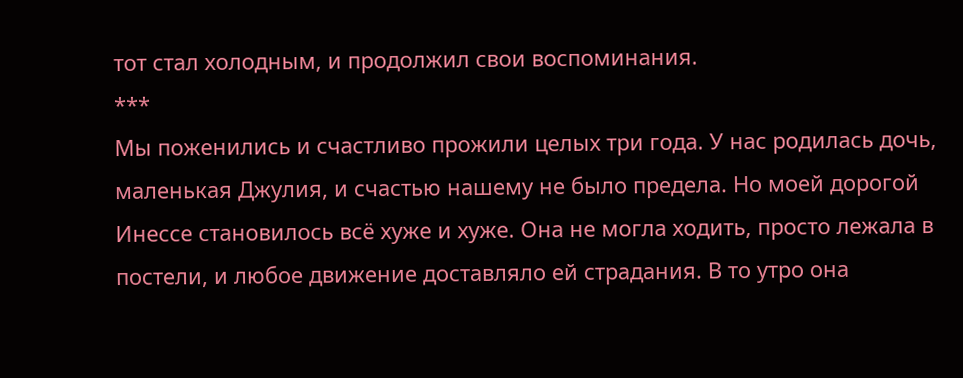тот стал холодным, и продолжил свои воспоминания.
***
Мы поженились и счастливо прожили целых три года. У нас родилась дочь, маленькая Джулия, и счастью нашему не было предела. Но моей дорогой Инессе становилось всё хуже и хуже. Она не могла ходить, просто лежала в постели, и любое движение доставляло ей страдания. В то утро она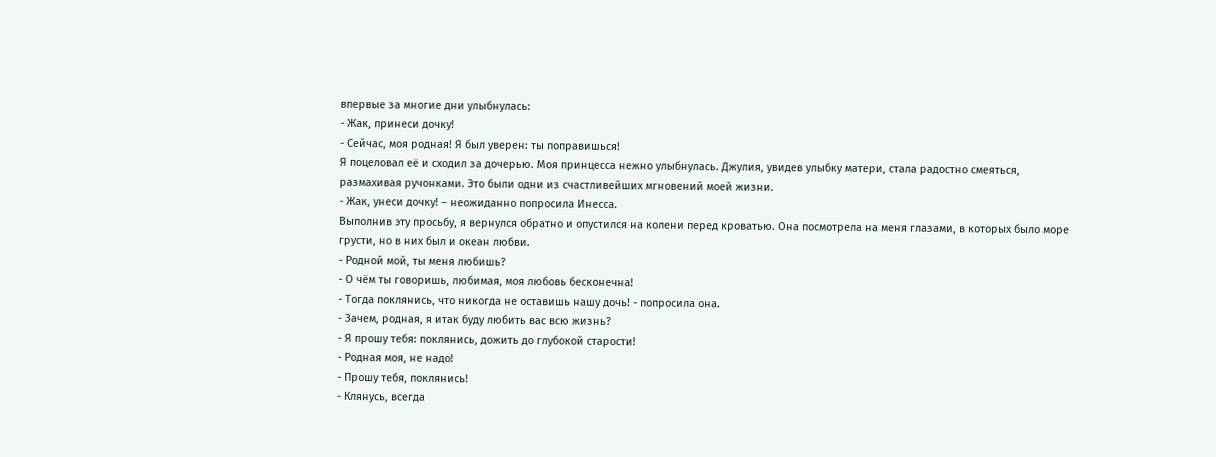впервые за многие дни улыбнулась:
- Жак, принеси дочку!
- Сейчас, моя родная! Я был уверен: ты поправишься!
Я поцеловал её и сходил за дочерью. Моя принцесса нежно улыбнулась. Джулия, увидев улыбку матери, стала радостно смеяться, размахивая ручонками. Это были одни из счастливейших мгновений моей жизни.
- Жак, унеси дочку! – неожиданно попросила Инесса.
Выполнив эту просьбу, я вернулся обратно и опустился на колени перед кроватью. Она посмотрела на меня глазами, в которых было море грусти, но в них был и океан любви.
- Родной мой, ты меня любишь?
- О чём ты говоришь, любимая, моя любовь бесконечна!
- Тогда поклянись, что никогда не оставишь нашу дочь! - попросила она.
- Зачем, родная, я итак буду любить вас всю жизнь?
- Я прошу тебя: поклянись, дожить до глубокой старости!
- Родная моя, не надо!
- Прошу тебя, поклянись!
- Клянусь, всегда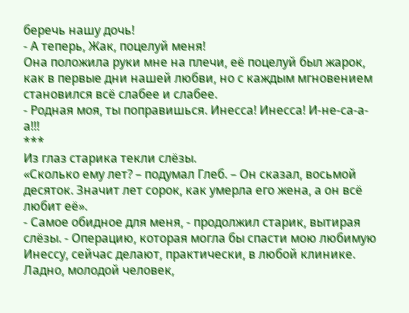беречь нашу дочь!
- А теперь, Жак, поцелуй меня!
Она положила руки мне на плечи, её поцелуй был жарок, как в первые дни нашей любви, но с каждым мгновением становился всё слабее и слабее.
- Родная моя, ты поправишься. Инесса! Инесса! И-не-са-а-а!!!
***
Из глаз старика текли слёзы.
«Сколько ему лет? – подумал Глеб. – Он сказал, восьмой десяток. Значит лет сорок, как умерла его жена, а он всё любит её».
- Самое обидное для меня, - продолжил старик, вытирая слёзы. - Операцию, которая могла бы спасти мою любимую Инессу, сейчас делают, практически, в любой клинике. Ладно, молодой человек,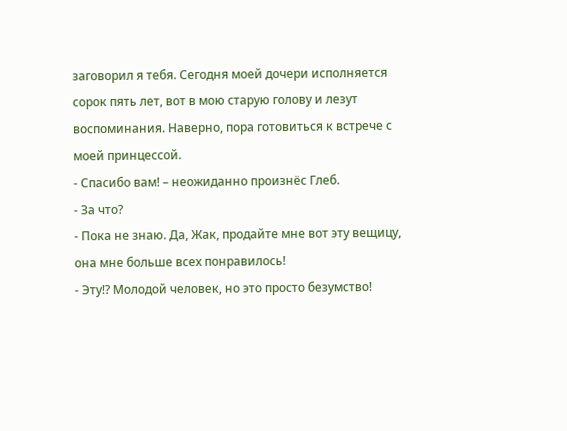заговорил я тебя. Сегодня моей дочери исполняется сорок пять лет, вот в мою старую голову и лезут воспоминания. Наверно, пора готовиться к встрече с моей принцессой.
- Спасибо вам! – неожиданно произнёс Глеб.
- За что?
- Пока не знаю. Да, Жак, продайте мне вот эту вещицу, она мне больше всех понравилось!
- Эту!? Молодой человек, но это просто безумство!